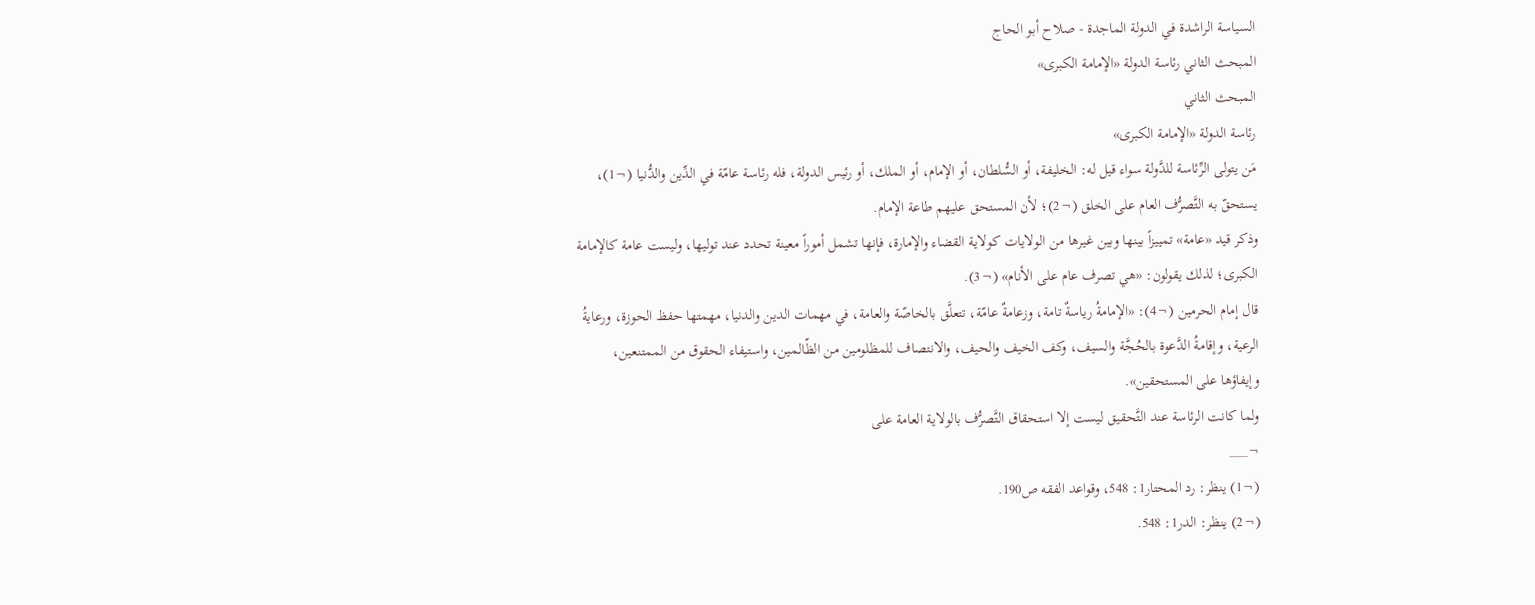السياسة الراشدة في الدولة الماجدة - صلاح أبو الحاج
المبحث الثاني رئاسة الدولة «الإمامة الكبرى»
المبحث الثاني
رئاسة الدولة «الإمامة الكبرى»
مَن يتولى الرِّئاسة للدَّولة سواء قيل له: الخليفة، أو السُّلطان، أو الإمام، أو الملك، أو رئيس الدولة، فله رئاسة عامّة في الدِّين والدُّنيا (¬1)، يستحقّ به التَّصرُّف العام على الخلق (¬2)؛ لأن المستحق عليهم طاعة الإمام.
وذكر قيد «عامة» تمييزاً بينها وبين غيرها من الولايات كولاية القضاء والإمارة، فإنها تشمل أموراً معينة تحدد عند توليها، وليست عامة كالإمامة الكبرى؛ لذلك يقولون: «هي تصرف عام على الأنام» (¬3).
قال إمام الحرمين (¬4): «الإمامةُ رياسةٌ تامة، وزعامةٌ عامّة، تتعلَّق بالخاصّة والعامة، في مهمات الدين والدنيا، مهمتها حفظ الحوزة، ورعايةُ الرعية، وإقامةُ الدَّعوة بالحُجَّة والسيف، وكف الخيف والحيف، والانتصاف للمظلومين من الظّالمين، واستيفاء الحقوق من الممتنعين، وإيفاؤها على المستحقين».
ولما كانت الرئاسة عند التَّحقيق ليست إلا استحقاق التَّصرُّف بالولاية العامة على
¬___
(¬1) ينظر: رد المحتار1: 548، وقواعد الفقه ص190.
(¬2) ينظر: الدر1: 548.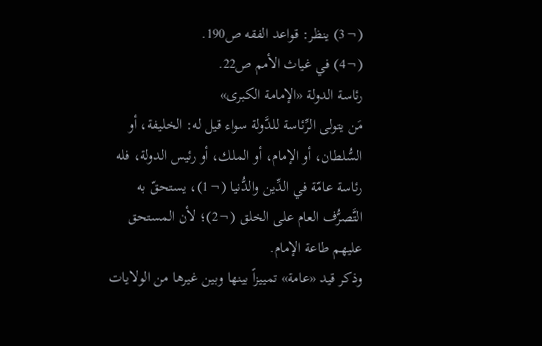(¬3) ينظر: قواعد الفقه ص190.
(¬4) في غياث الأمم ص22.
رئاسة الدولة «الإمامة الكبرى»
مَن يتولى الرِّئاسة للدَّولة سواء قيل له: الخليفة، أو السُّلطان، أو الإمام، أو الملك، أو رئيس الدولة، فله رئاسة عامّة في الدِّين والدُّنيا (¬1)، يستحقّ به التَّصرُّف العام على الخلق (¬2)؛ لأن المستحق عليهم طاعة الإمام.
وذكر قيد «عامة» تمييزاً بينها وبين غيرها من الولايات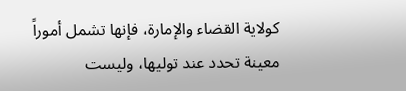كولاية القضاء والإمارة، فإنها تشمل أموراً معينة تحدد عند توليها، وليست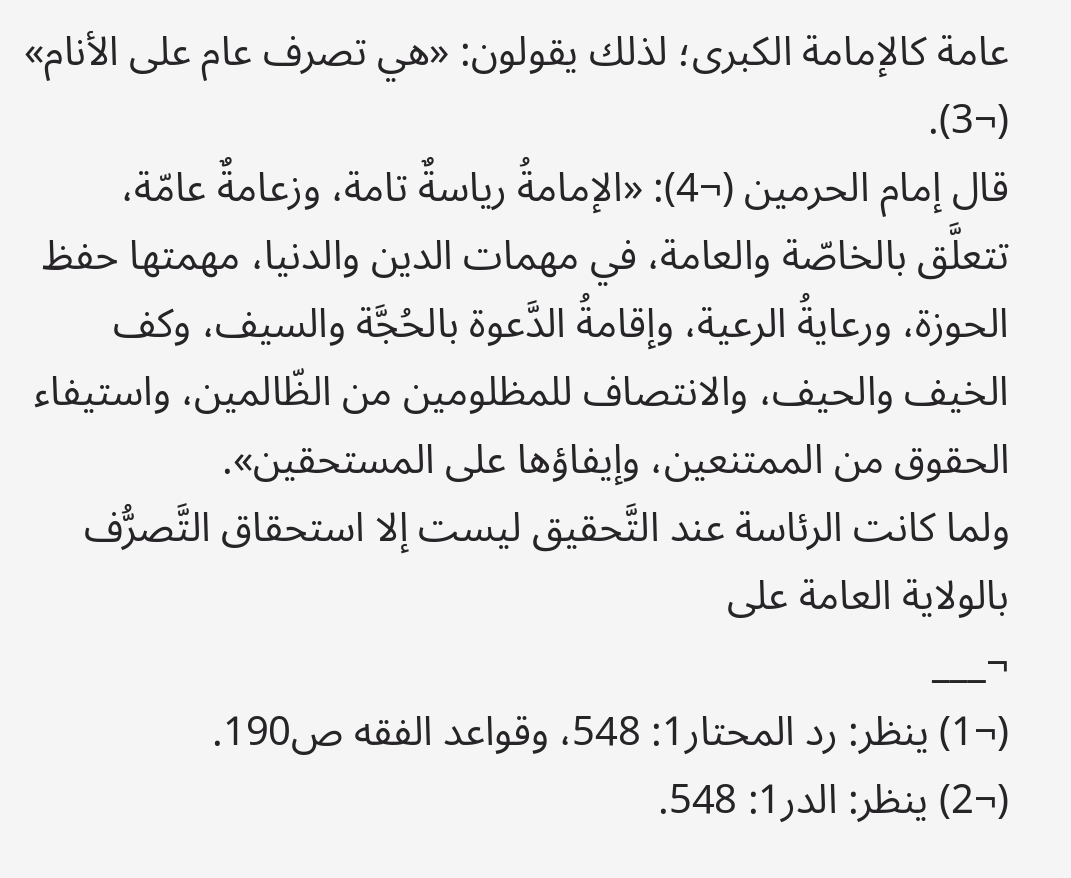عامة كالإمامة الكبرى؛ لذلك يقولون: «هي تصرف عام على الأنام» (¬3).
قال إمام الحرمين (¬4): «الإمامةُ رياسةٌ تامة، وزعامةٌ عامّة، تتعلَّق بالخاصّة والعامة، في مهمات الدين والدنيا، مهمتها حفظ الحوزة، ورعايةُ الرعية، وإقامةُ الدَّعوة بالحُجَّة والسيف، وكف الخيف والحيف، والانتصاف للمظلومين من الظّالمين، واستيفاء الحقوق من الممتنعين، وإيفاؤها على المستحقين».
ولما كانت الرئاسة عند التَّحقيق ليست إلا استحقاق التَّصرُّف بالولاية العامة على
¬___
(¬1) ينظر: رد المحتار1: 548، وقواعد الفقه ص190.
(¬2) ينظر: الدر1: 548.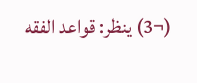(¬3) ينظر: قواعد الفقه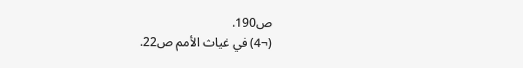ص190.
(¬4) في غياث الأمم ص22.